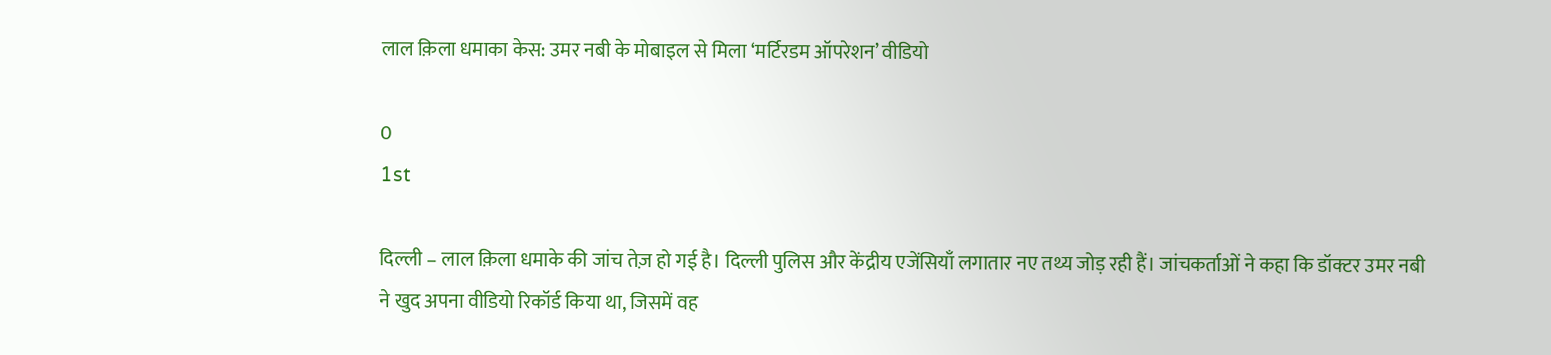लाल क़िला धमाका केस: उमर नबी के मोबाइल से मिला ‘मर्टिरडम ऑपरेशन’ वीडियो

0
1st

दिल्ली – लाल क़िला धमाके की जांच तेज़ हो गई है। दिल्ली पुलिस और केंद्रीय एजेंसियाँ लगातार नए तथ्य जोड़ रही हैं। जांचकर्ताओं ने कहा कि डॉक्टर उमर नबी ने खुद अपना वीडियो रिकॉर्ड किया था, जिसमें वह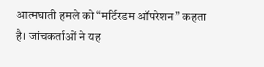आत्मघाती हमले को “मर्टिरडम ऑपरेशन” कहता है। जांचकर्ताओं ने यह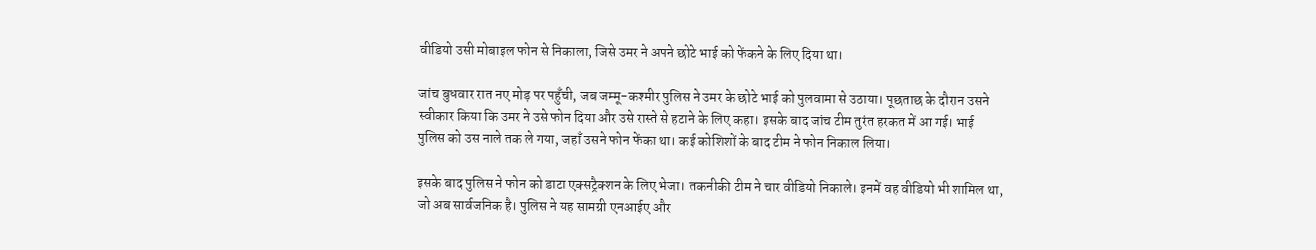वीडियो उसी मोबाइल फोन से निकाला, जिसे उमर ने अपने छोटे भाई को फेंकने के लिए दिया था।

जांच बुधवार रात नए मोड़ पर पहुँची, जब जम्मू-कश्मीर पुलिस ने उमर के छोटे भाई को पुलवामा से उठाया। पूछताछ के दौरान उसने स्वीकार किया कि उमर ने उसे फोन दिया और उसे रास्ते से हटाने के लिए कहा। इसके बाद जांच टीम तुरंत हरकत में आ गई। भाई पुलिस को उस नाले तक ले गया, जहाँ उसने फोन फेंका था। कई कोशिशों के बाद टीम ने फोन निकाल लिया।

इसके बाद पुलिस ने फोन को डाटा एक्सट्रैक्शन के लिए भेजा। तकनीकी टीम ने चार वीडियो निकाले। इनमें वह वीडियो भी शामिल था, जो अब सार्वजनिक है। पुलिस ने यह सामग्री एनआईए और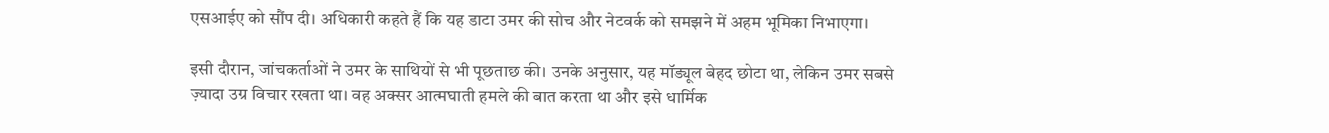एसआईए को सौंप दी। अधिकारी कहते हैं कि यह डाटा उमर की सोच और नेटवर्क को समझने में अहम भूमिका निभाएगा।

इसी दौरान, जांचकर्ताओं ने उमर के साथियों से भी पूछताछ की। उनके अनुसार, यह मॉड्यूल बेहद छोटा था, लेकिन उमर सबसे ज़्यादा उग्र विचार रखता था। वह अक्सर आत्मघाती हमले की बात करता था और इसे धार्मिक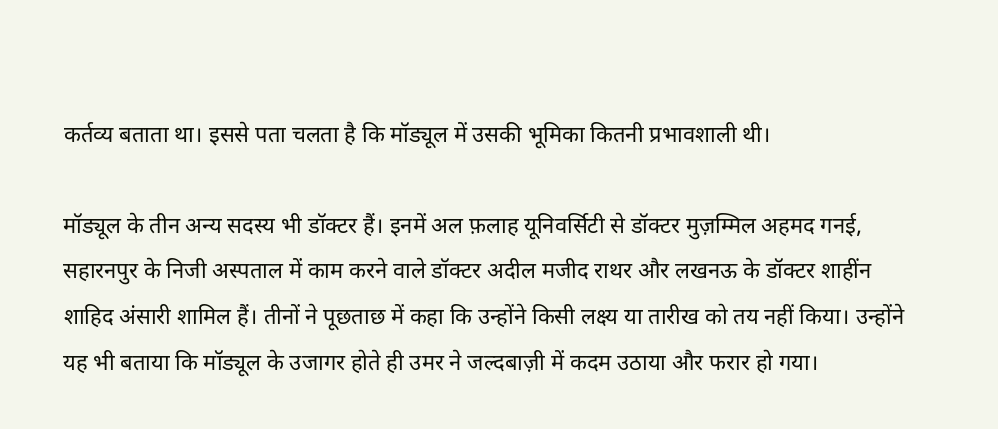कर्तव्य बताता था। इससे पता चलता है कि मॉड्यूल में उसकी भूमिका कितनी प्रभावशाली थी।

मॉड्यूल के तीन अन्य सदस्य भी डॉक्टर हैं। इनमें अल फ़लाह यूनिवर्सिटी से डॉक्टर मुज़म्मिल अहमद गनई, सहारनपुर के निजी अस्पताल में काम करने वाले डॉक्टर अदील मजीद राथर और लखनऊ के डॉक्टर शाहींन शाहिद अंसारी शामिल हैं। तीनों ने पूछताछ में कहा कि उन्होंने किसी लक्ष्य या तारीख को तय नहीं किया। उन्होंने यह भी बताया कि मॉड्यूल के उजागर होते ही उमर ने जल्दबाज़ी में कदम उठाया और फरार हो गया।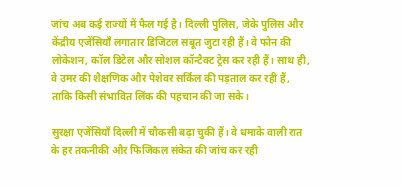जांच अब कई राज्यों में फैल गई है। दिल्ली पुलिस, जेके पुलिस और केंद्रीय एजेंसियाँ लगातार डिजिटल सबूत जुटा रही हैं। वे फोन की लोकेशन, कॉल डिटेल और सोशल कॉन्टैक्ट ट्रेस कर रही हैं। साथ ही, वे उमर की शैक्षणिक और पेशेवर सर्किल की पड़ताल कर रही हैं, ताकि किसी संभावित लिंक की पहचान की जा सके।

सुरक्षा एजेंसियाँ दिल्ली में चौकसी बढ़ा चुकी हैं। वे धमाके वाली रात के हर तकनीकी और फिजिकल संकेत की जांच कर रही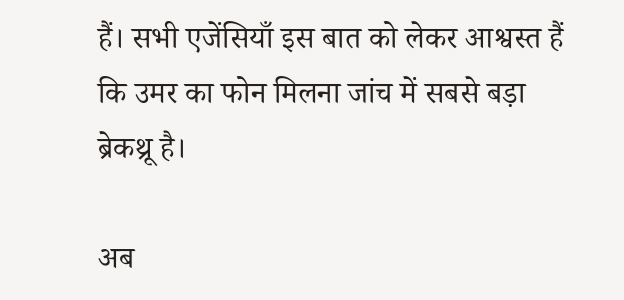हैं। सभी एजेंसियाँ इस बात को लेकर आश्वस्त हैं कि उमर का फोन मिलना जांच में सबसे बड़ा ब्रेकथ्रू है।

अब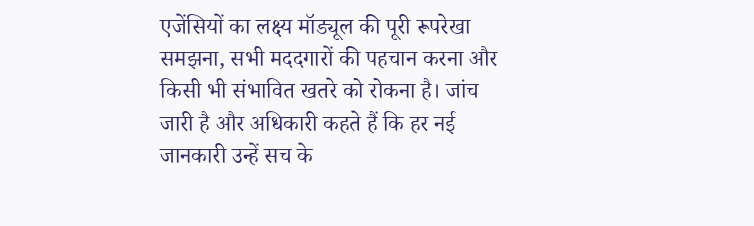एजेंसियों का लक्ष्य मॉड्यूल की पूरी रूपरेखा समझना, सभी मददगारों की पहचान करना और किसी भी संभावित खतरे को रोकना है। जांच जारी है और अधिकारी कहते हैं कि हर नई जानकारी उन्हें सच के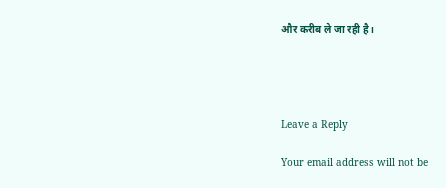और करीब ले जा रही है।




Leave a Reply

Your email address will not be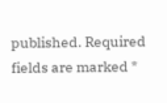published. Required fields are marked *